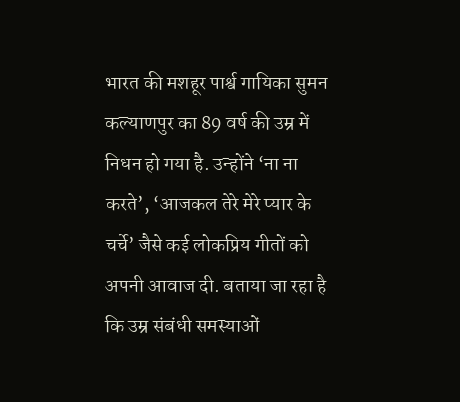भारत की मशहूर पार्श्व गायिका सुमन कल्याणपुर का 89 वर्ष की उम्र में निधन हो गया है. उन्होंने ‘ना ना करते’, ‘आजकल तेरे मेरे प्यार के चर्चे’ जैसे कई लोकप्रिय गीतों को अपनी आवाज दी. बताया जा रहा है कि उम्र संबंधी समस्याओं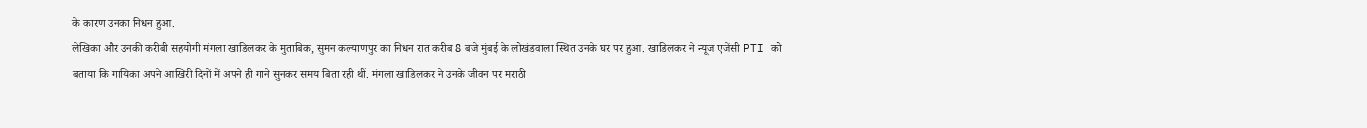के कारण उनका निधन हुआ.
लेखिका और उनकी करीबी सहयोगी मंगला खाडिलकर के मुताबिक, सुमन कल्याणपुर का निधन रात करीब 8 बजे मुंबई के लोखंडवाला स्थित उनके घर पर हुआ. खाडिलकर ने न्यूज एजेंसी PTI को बताया कि गायिका अपने आखिरी दिनों में अपने ही गाने सुनकर समय बिता रही थीं. मंगला खाडिलकर ने उनके जीवन पर मराठी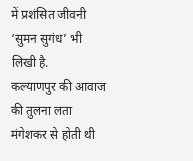में प्रशंसित जीवनी ‘सुमन सुगंध’ भी लिखी है.
कल्याणपुर की आवाज की तुलना लता मंगेशकर से होती थी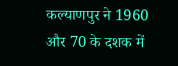कल्याणपुर ने 1960 और 70 के दशक में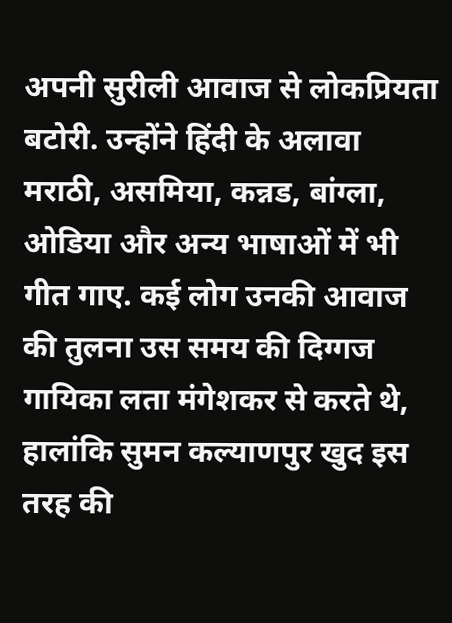अपनी सुरीली आवाज से लोकप्रियता बटोरी. उन्होंने हिंदी के अलावा मराठी, असमिया, कन्नड, बांग्ला, ओडिया और अन्य भाषाओं में भी गीत गाए. कई लोग उनकी आवाज की तुलना उस समय की दिग्गज गायिका लता मंगेशकर से करते थे, हालांकि सुमन कल्याणपुर खुद इस तरह की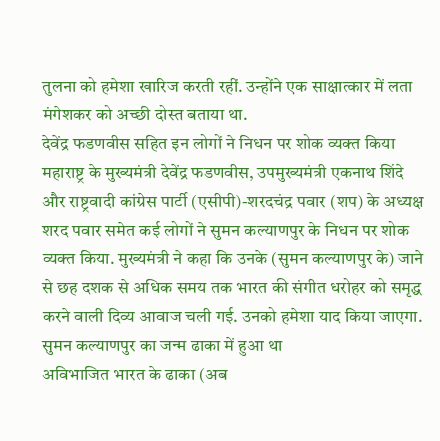तुलना को हमेशा खारिज करती रहीं. उन्होंने एक साक्षात्कार में लता मंगेशकर को अच्छी दोस्त बताया था.
देवेंद्र फडणवीस सहित इन लोगों ने निधन पर शोक व्यक्त किया
महाराष्ट्र के मुख्यमंत्री देवेंद्र फडणवीस, उपमुख्यमंत्री एकनाथ शिंदे और राष्ट्रवादी कांग्रेस पार्टी (एसीपी)-शरदचंद्र पवार (शप) के अध्यक्ष शरद पवार समेत कई लोगों ने सुमन कल्याणपुर के निधन पर शोक व्यक्त किया. मुख्यमंत्री ने कहा कि उनके (सुमन कल्याणपुर के) जाने से छह दशक से अधिक समय तक भारत की संगीत धरोहर को समृद्ध करने वाली दिव्य आवाज चली गई. उनको हमेशा याद किया जाएगा.
सुमन कल्याणपुर का जन्म ढाका में हुआ था
अविभाजित भारत के ढाका (अब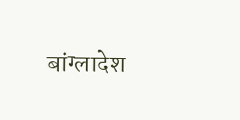बांग्लादेश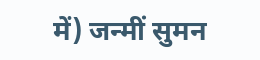में) जन्मीं सुमन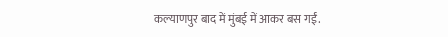कल्याणपुर बाद में मुंबई में आकर बस गईं.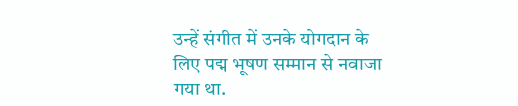उन्हें संगीत में उनके योगदान के लिए पद्म भूषण सम्मान से नवाजा गया था.